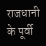राजधानी के पूर्वी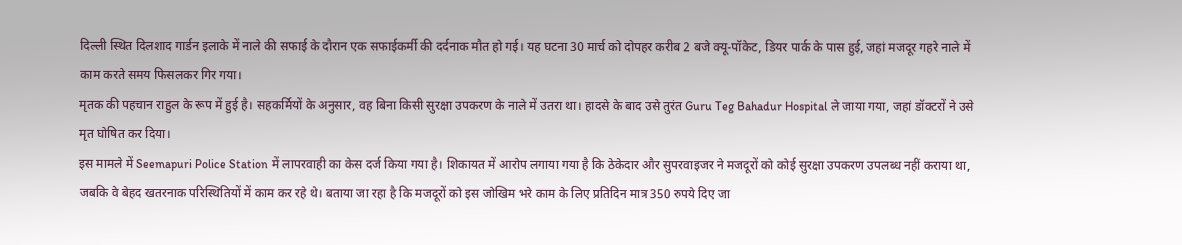दिल्ली स्थित दिलशाद गार्डन इलाके में नाले की सफाई के दौरान एक सफाईकर्मी की दर्दनाक मौत हो गई। यह घटना 30 मार्च को दोपहर करीब 2 बजे क्यू-पॉकेट, डियर पार्क के पास हुई, जहां मजदूर गहरे नाले में काम करते समय फिसलकर गिर गया।
मृतक की पहचान राहुल के रूप में हुई है। सहकर्मियों के अनुसार, वह बिना किसी सुरक्षा उपकरण के नाले में उतरा था। हादसे के बाद उसे तुरंत Guru Teg Bahadur Hospital ले जाया गया, जहां डॉक्टरों ने उसे मृत घोषित कर दिया।
इस मामले में Seemapuri Police Station में लापरवाही का केस दर्ज किया गया है। शिकायत में आरोप लगाया गया है कि ठेकेदार और सुपरवाइजर ने मजदूरों को कोई सुरक्षा उपकरण उपलब्ध नहीं कराया था, जबकि वे बेहद खतरनाक परिस्थितियों में काम कर रहे थे। बताया जा रहा है कि मजदूरों को इस जोखिम भरे काम के लिए प्रतिदिन मात्र 350 रुपये दिए जा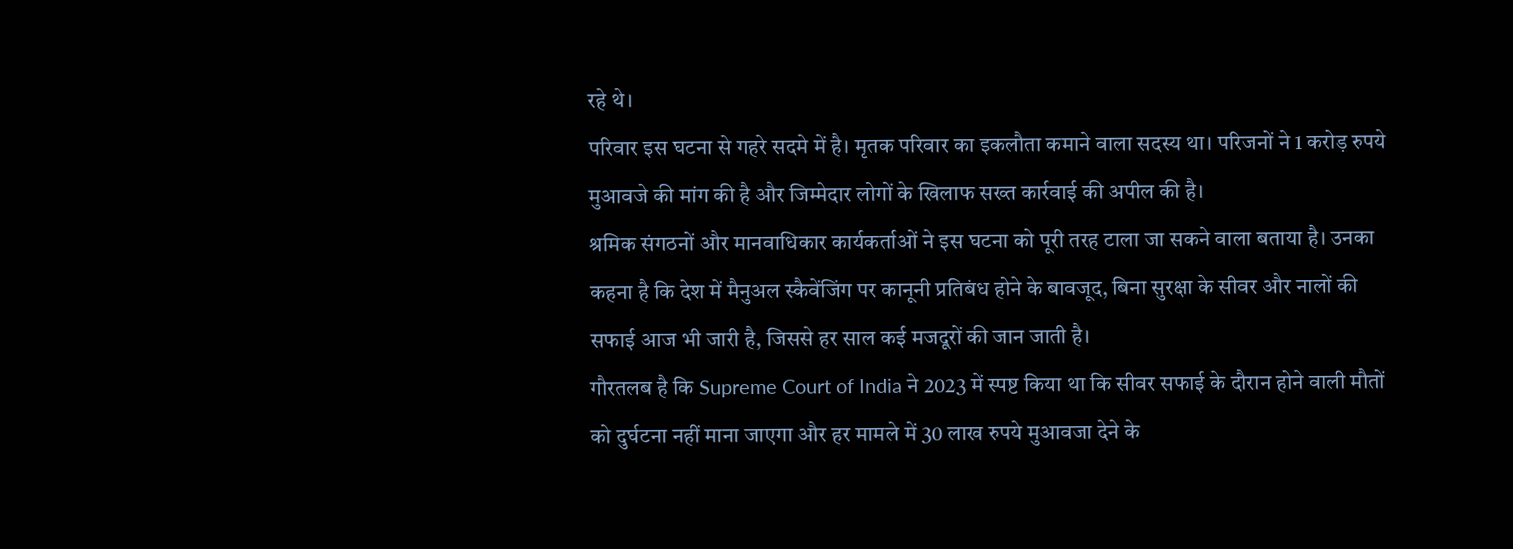रहे थे।
परिवार इस घटना से गहरे सदमे में है। मृतक परिवार का इकलौता कमाने वाला सदस्य था। परिजनों ने 1 करोड़ रुपये मुआवजे की मांग की है और जिम्मेदार लोगों के खिलाफ सख्त कार्रवाई की अपील की है।
श्रमिक संगठनों और मानवाधिकार कार्यकर्ताओं ने इस घटना को पूरी तरह टाला जा सकने वाला बताया है। उनका कहना है कि देश में मैनुअल स्कैवेंजिंग पर कानूनी प्रतिबंध होने के बावजूद, बिना सुरक्षा के सीवर और नालों की सफाई आज भी जारी है, जिससे हर साल कई मजदूरों की जान जाती है।
गौरतलब है कि Supreme Court of India ने 2023 में स्पष्ट किया था कि सीवर सफाई के दौरान होने वाली मौतों को दुर्घटना नहीं माना जाएगा और हर मामले में 30 लाख रुपये मुआवजा देने के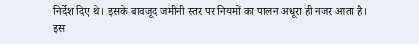निर्देश दिए थे। इसके बावजूद जमीनी स्तर पर नियमों का पालन अधूरा ही नजर आता है।
इस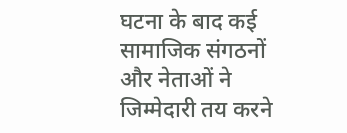घटना के बाद कई सामाजिक संगठनों और नेताओं ने जिम्मेदारी तय करने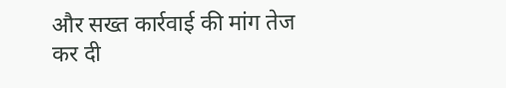और सख्त कार्रवाई की मांग तेज कर दी